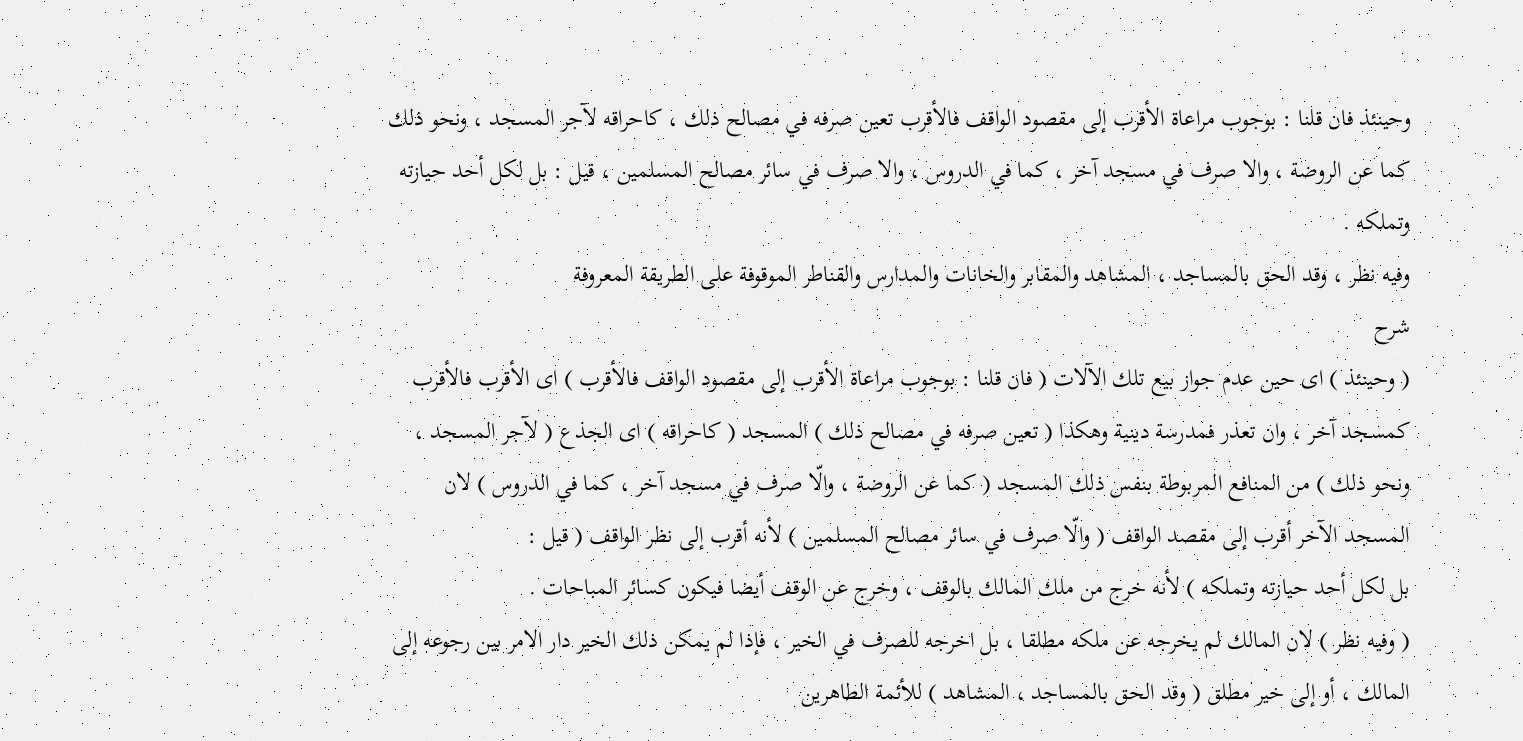وحينئذ فان قلنا : بوجوب مراعاة الأقرب إلى مقصود الواقف فالأقرب تعين صرفه في مصالح ذلك ، كاحراقه لآجر المسجد ، ونحو ذلك كما عن الروضة ، والا صرف في مسجد آخر ، كما في الدروس ، والا صرف في سائر مصالح المسلمين ، قيل : بل لكل أحد حيازته وتملكه .
وفيه نظر ، وقد الحق بالمساجد ، المشاهد والمقابر والخانات والمدارس والقناطر الموقوفة على الطريقة المعروفة
شرح
( وحينئذ ) اى حين عدم جواز بيع تلك الآلات ( فان قلنا : بوجوب مراعاة الأقرب إلى مقصود الواقف فالأقرب ) اى الأقرب فالأقرب كمسجد آخر ، وان تعذر فمدرسة دينية وهكذا ( تعين صرفه في مصالح ذلك ) المسجد ( كاحراقه ) اى الجذع ( لآجر المسجد ، ونحو ذلك ) من المنافع المربوطة بنفس ذلك المسجد ( كما عن الروضة ، والّا صرف في مسجد آخر ، كما في الدروس ) لان المسجد الآخر أقرب إلى مقصد الواقف ( والّا صرف في سائر مصالح المسلمين ) لأنه أقرب إلى نظر الواقف ( قيل :
بل لكل أحد حيازته وتملكه ) لأنه خرج من ملك المالك بالوقف ، وخرج عن الوقف أيضا فيكون كسائر المباحات .
( وفيه نظر ) لان المالك لم يخرجه عن ملكه مطلقا ، بل اخرجه للصرف في الخير ، فإذا لم يمكن ذلك الخير دار الامر بين رجوعه إلى المالك ، أو إلى خير مطلق ( وقد الحق بالمساجد ، المشاهد ) للأئمة الطاهرين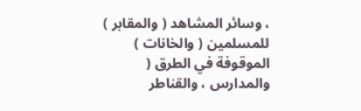، وسائر المشاهد ( والمقابر ) للمسلمين ( والخانات ) الموقوفة في الطرق ( والمدارس ، والقناطر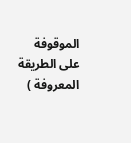الموقوفة على الطريقة المعروفة )